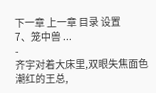下一章 上一章 目录 设置
7、笼中兽 ...
-
齐宇对着大床里,双眼失焦面色潮红的王总,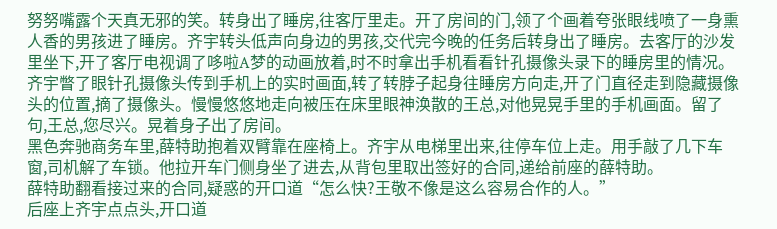努努嘴露个天真无邪的笑。转身出了睡房,往客厅里走。开了房间的门,领了个画着夸张眼线喷了一身熏人香的男孩进了睡房。齐宇转头低声向身边的男孩,交代完今晚的任务后转身出了睡房。去客厅的沙发里坐下,开了客厅电视调了哆啦A梦的动画放着,时不时拿出手机看看针孔摄像头录下的睡房里的情况。
齐宇瞥了眼针孔摄像头传到手机上的实时画面,转了转脖子起身往睡房方向走,开了门直径走到隐藏摄像头的位置,摘了摄像头。慢慢悠悠地走向被压在床里眼神涣散的王总,对他晃晃手里的手机画面。留了句,王总,您尽兴。晃着身子出了房间。
黑色奔驰商务车里,薛特助抱着双臂靠在座椅上。齐宇从电梯里出来,往停车位上走。用手敲了几下车窗,司机解了车锁。他拉开车门侧身坐了进去,从背包里取出签好的合同,递给前座的薛特助。
薛特助翻看接过来的合同,疑惑的开口道“怎么快?王敬不像是这么容易合作的人。”
后座上齐宇点点头,开口道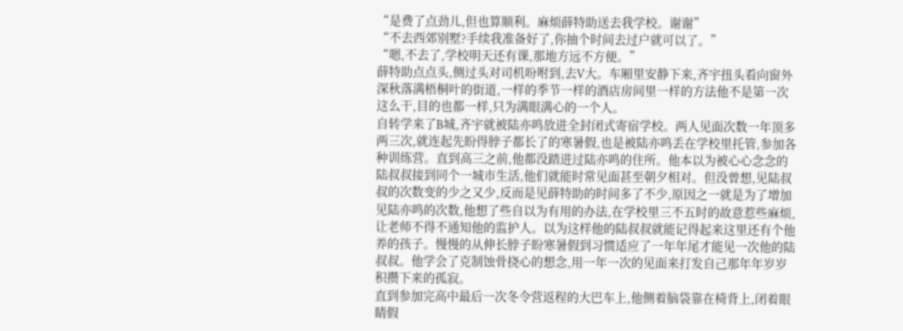“是费了点劲儿,但也算顺利。麻烦薛特助送去我学校。谢谢”
“不去西郊别墅?手续我准备好了,你抽个时间去过户就可以了。”
“嗯,不去了,学校明天还有课,那地方远不方便。”
薛特助点点头,侧过头对司机吩咐到,去V大。车厢里安静下来,齐宇扭头看向窗外深秋落满梧桐叶的街道,一样的季节一样的酒店房间里一样的方法他不是第一次这么干,目的也都一样,只为满眼满心的一个人。
自转学来了B城,齐宇就被陆亦鸣放进全封闭式寄宿学校。两人见面次数一年顶多两三次,就连起先盼得脖子都长了的寒暑假,也是被陆亦鸣丢在学校里托管,参加各种训练营。直到高三之前,他都没踏进过陆亦鸣的住所。他本以为被心心念念的陆叔叔接到同个一城市生活,他们就能时常见面甚至朝夕相对。但没曾想,见陆叔叔的次数变的少之又少,反而是见薛特助的时间多了不少,原因之一就是为了增加见陆亦鸣的次数,他想了些自以为有用的办法,在学校里三不五时的故意惹些麻烦,让老师不得不通知他的监护人。以为这样他的陆叔叔就能记得起来这里还有个他养的孩子。慢慢的从伸长脖子盼寒暑假到习惯适应了一年年尾才能见一次他的陆叔叔。他学会了克制蚀骨挠心的想念,用一年一次的见面来打发自己那年年岁岁积攒下来的孤寂。
直到参加完高中最后一次冬令营返程的大巴车上,他侧着脑袋靠在椅背上,闭着眼睛假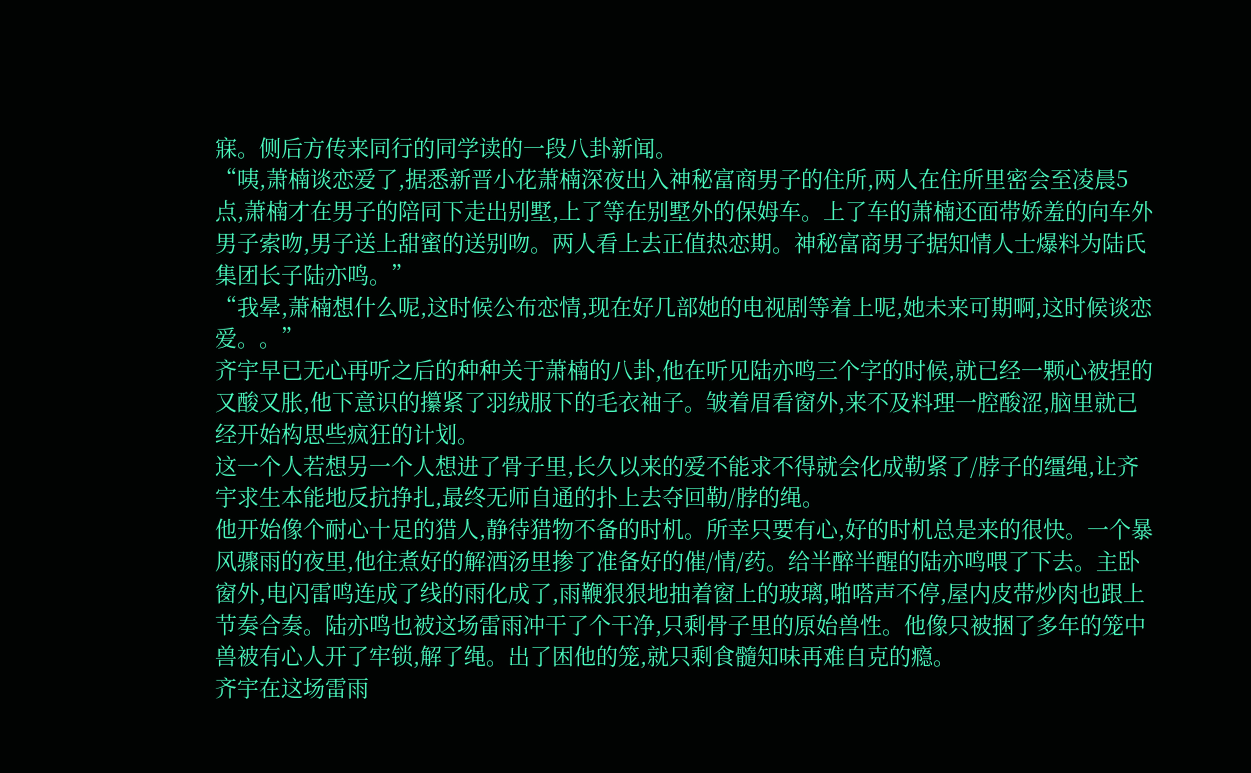寐。侧后方传来同行的同学读的一段八卦新闻。
“咦,萧楠谈恋爱了,据悉新晋小花萧楠深夜出入神秘富商男子的住所,两人在住所里密会至凌晨5点,萧楠才在男子的陪同下走出别墅,上了等在别墅外的保姆车。上了车的萧楠还面带娇羞的向车外男子索吻,男子送上甜蜜的送别吻。两人看上去正值热恋期。神秘富商男子据知情人士爆料为陆氏集团长子陆亦鸣。”
“我晕,萧楠想什么呢,这时候公布恋情,现在好几部她的电视剧等着上呢,她未来可期啊,这时候谈恋爱。。”
齐宇早已无心再听之后的种种关于萧楠的八卦,他在听见陆亦鸣三个字的时候,就已经一颗心被捏的又酸又胀,他下意识的攥紧了羽绒服下的毛衣袖子。皱着眉看窗外,来不及料理一腔酸涩,脑里就已经开始构思些疯狂的计划。
这一个人若想另一个人想进了骨子里,长久以来的爱不能求不得就会化成勒紧了/脖子的缰绳,让齐宇求生本能地反抗挣扎,最终无师自通的扑上去夺回勒/脖的绳。
他开始像个耐心十足的猎人,静待猎物不备的时机。所幸只要有心,好的时机总是来的很快。一个暴风骤雨的夜里,他往煮好的解酒汤里掺了准备好的催/情/药。给半醉半醒的陆亦鸣喂了下去。主卧窗外,电闪雷鸣连成了线的雨化成了,雨鞭狠狠地抽着窗上的玻璃,啪嗒声不停,屋内皮带炒肉也跟上节奏合奏。陆亦鸣也被这场雷雨冲干了个干净,只剩骨子里的原始兽性。他像只被捆了多年的笼中兽被有心人开了牢锁,解了绳。出了困他的笼,就只剩食髓知味再难自克的瘾。
齐宇在这场雷雨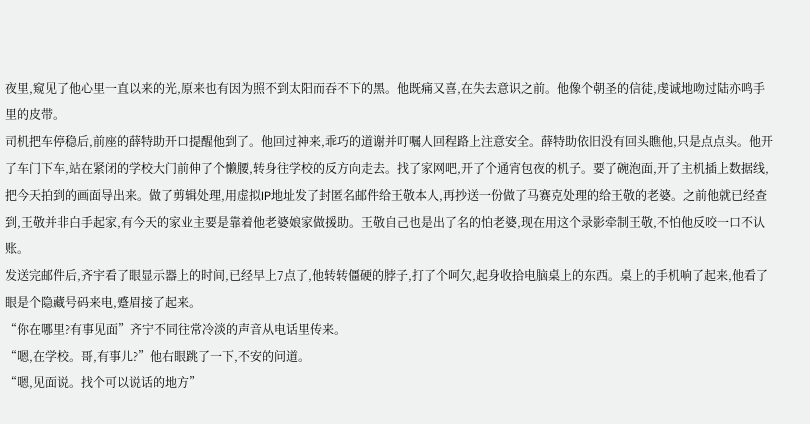夜里,窥见了他心里一直以来的光,原来也有因为照不到太阳而吞不下的黑。他既痛又喜,在失去意识之前。他像个朝圣的信徒,虔诚地吻过陆亦鸣手里的皮带。
司机把车停稳后,前座的薛特助开口提醒他到了。他回过神来,乖巧的道谢并叮嘱人回程路上注意安全。薛特助依旧没有回头瞧他,只是点点头。他开了车门下车,站在紧闭的学校大门前伸了个懒腰,转身往学校的反方向走去。找了家网吧,开了个通宵包夜的机子。要了碗泡面,开了主机插上数据线,把今天拍到的画面导出来。做了剪辑处理,用虚拟IP地址发了封匿名邮件给王敬本人,再抄送一份做了马赛克处理的给王敬的老婆。之前他就已经查到,王敬并非白手起家,有今天的家业主要是靠着他老婆娘家做援助。王敬自己也是出了名的怕老婆,现在用这个录影牵制王敬,不怕他反咬一口不认账。
发送完邮件后,齐宇看了眼显示器上的时间,已经早上7点了,他转转僵硬的脖子,打了个呵欠,起身收拾电脑桌上的东西。桌上的手机响了起来,他看了眼是个隐藏号码来电,蹙眉接了起来。
“你在哪里?有事见面”齐宁不同往常冷淡的声音从电话里传来。
“嗯,在学校。哥,有事儿?”他右眼跳了一下,不安的问道。
“嗯,见面说。找个可以说话的地方”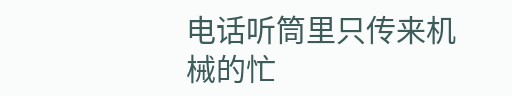电话听筒里只传来机械的忙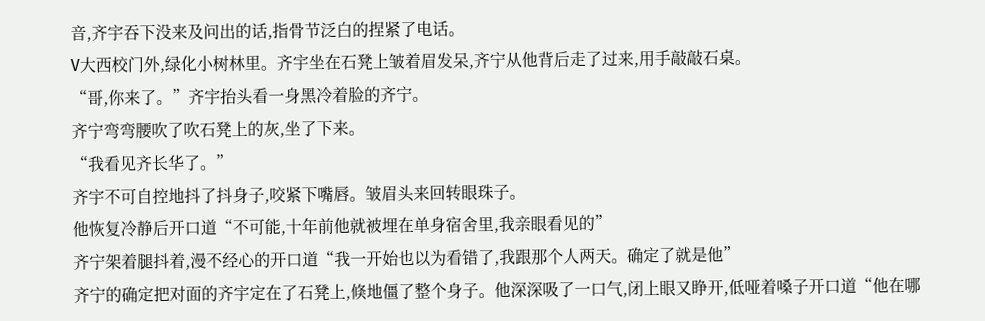音,齐宇吞下没来及问出的话,指骨节泛白的捏紧了电话。
V大西校门外,绿化小树林里。齐宇坐在石凳上皱着眉发呆,齐宁从他背后走了过来,用手敲敲石桌。
“哥,你来了。”齐宇抬头看一身黑冷着脸的齐宁。
齐宁弯弯腰吹了吹石凳上的灰,坐了下来。
“我看见齐长华了。”
齐宇不可自控地抖了抖身子,咬紧下嘴唇。皱眉头来回转眼珠子。
他恢复冷静后开口道“不可能,十年前他就被埋在单身宿舍里,我亲眼看见的”
齐宁架着腿抖着,漫不经心的开口道“我一开始也以为看错了,我跟那个人两天。确定了就是他”
齐宁的确定把对面的齐宇定在了石凳上,倏地僵了整个身子。他深深吸了一口气,闭上眼又睁开,低哑着嗓子开口道“他在哪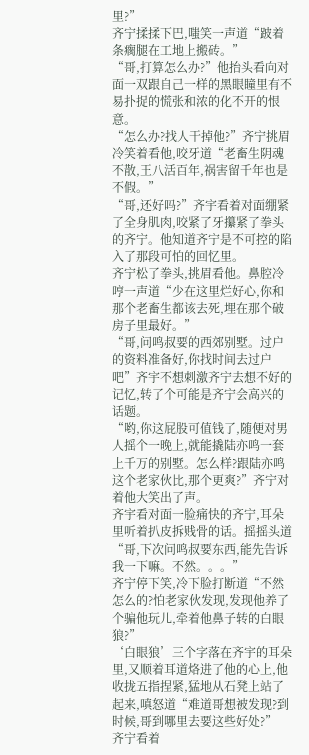里?”
齐宁揉揉下巴,嗤笑一声道“跛着条瘸腿在工地上搬砖。”
“哥,打算怎么办?”他抬头看向对面一双跟自己一样的黑眼瞳里有不易扑捉的慌张和浓的化不开的恨意。
“怎么办?找人干掉他?”齐宁挑眉冷笑着看他,咬牙道“老畜生阴魂不散,王八活百年,祸害留千年也是不假。”
“哥,还好吗?”齐宇看着对面绷紧了全身肌肉,咬紧了牙攥紧了拳头的齐宁。他知道齐宁是不可控的陷入了那段可怕的回忆里。
齐宁松了拳头,挑眉看他。鼻腔冷哼一声道“少在这里烂好心,你和那个老畜生都该去死,埋在那个破房子里最好。”
“哥,问鸣叔要的西郊别墅。过户的资料准备好,你找时间去过户吧”齐宇不想刺激齐宁去想不好的记忆,转了个可能是齐宁会高兴的话题。
“哟,你这屁股可值钱了,随便对男人摇个一晚上,就能撬陆亦鸣一套上千万的别墅。怎么样?跟陆亦鸣这个老家伙比,那个更爽?”齐宁对着他大笑出了声。
齐宇看对面一脸痛快的齐宁,耳朵里听着扒皮拆贱骨的话。摇摇头道“哥,下次问鸣叔要东西,能先告诉我一下嘛。不然。。。”
齐宁停下笑,冷下脸打断道“不然怎么的?怕老家伙发现,发现他养了个骗他玩儿,牵着他鼻子转的白眼狼?”
‘白眼狼’三个字落在齐宇的耳朵里,又顺着耳道烙进了他的心上,他收拢五指捏紧,猛地从石凳上站了起来,嗔怒道“难道哥想被发现?到时候,哥到哪里去要这些好处?”
齐宁看着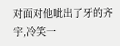对面对他呲出了牙的齐宇,冷笑一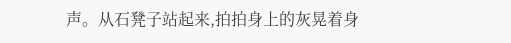声。从石凳子站起来,拍拍身上的灰晃着身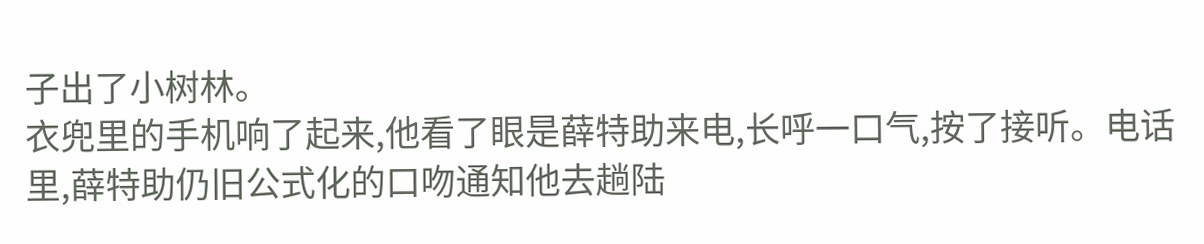子出了小树林。
衣兜里的手机响了起来,他看了眼是薛特助来电,长呼一口气,按了接听。电话里,薛特助仍旧公式化的口吻通知他去趟陆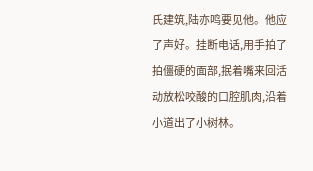氏建筑,陆亦鸣要见他。他应了声好。挂断电话,用手拍了拍僵硬的面部,抿着嘴来回活动放松咬酸的口腔肌肉,沿着小道出了小树林。